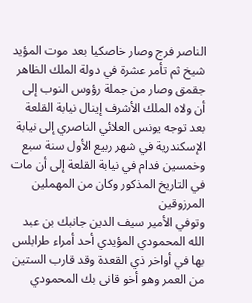الناصر فرج وصار خاصكيا بعد موت المؤيد شيخ ثم تأمر عشرة في دولة الملك الظاهر جقمق وصار من جملة رؤوس النوب إلى أن ولاه الملك الأشرف إينال نيابة القلعة بعد توجه يونس العلائي الناصري إلى نيابة الإسكندرية في شهر ربيع الأول سنة سبع وخمسين فدام في نيابة القلعة إلى أن مات في التاريخ المذكور وكان من المهملين المرزوقين
وتوفي الأمير سيف الدين جانبك بن عبد الله المحمودي المؤيدي أحد أمراء طرابلس بها في أواخر ذي القعدة وقد قارب الستين من العمر وهو أخو قانى بك المحمودي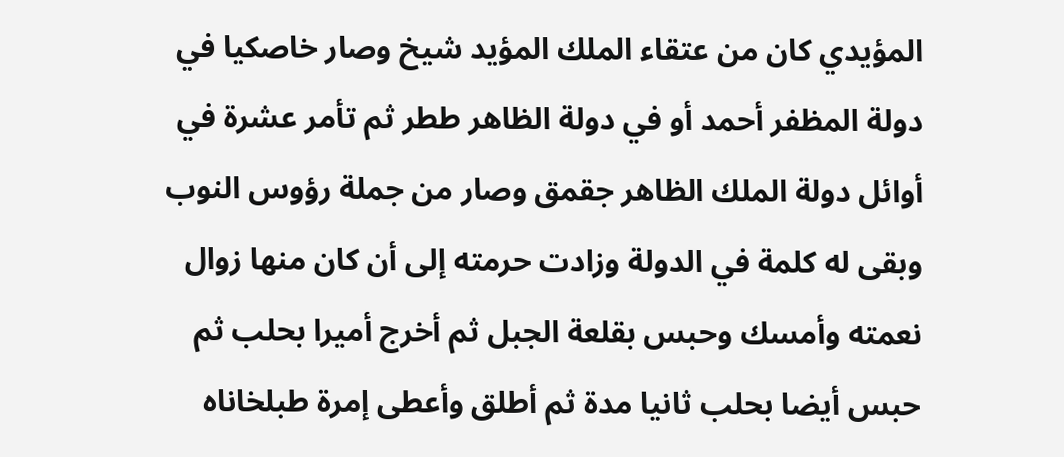المؤيدي كان من عتقاء الملك المؤيد شيخ وصار خاصكيا في دولة المظفر أحمد أو في دولة الظاهر ططر ثم تأمر عشرة في أوائل دولة الملك الظاهر جقمق وصار من جملة رؤوس النوب وبقى له كلمة في الدولة وزادت حرمته إلى أن كان منها زوال نعمته وأمسك وحبس بقلعة الجبل ثم أخرج أميرا بحلب ثم حبس أيضا بحلب ثانيا مدة ثم أطلق وأعطى إمرة طبلخاناه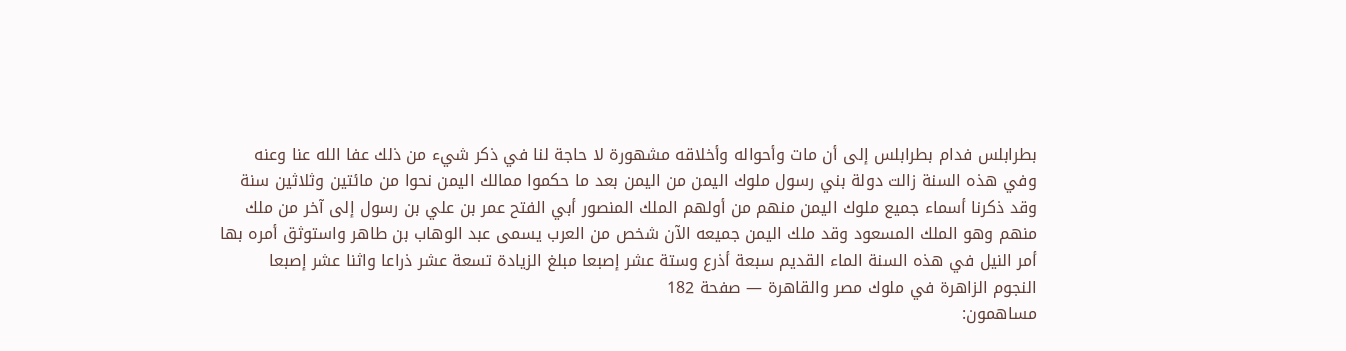بطرابلس فدام بطرابلس إلى أن مات وأحواله وأخلاقه مشهورة لا حاجة لنا في ذكر شيء من ذلك عفا الله عنا وعنه
وفي هذه السنة زالت دولة بني رسول ملوك اليمن من اليمن بعد ما حكموا ممالك اليمن نحوا من مائتين وثلاثين سنة وقد ذكرنا أسماء جميع ملوك اليمن منهم من أولهم الملك المنصور أبي الفتح عمر بن علي بن رسول إلى آخر من ملك منهم وهو الملك المسعود وقد ملك اليمن جميعه الآن شخص من العرب يسمى عبد الوهاب بن طاهر واستوثق أمره بها
أمر النيل في هذه السنة الماء القديم سبعة أذرع وستة عشر إصبعا مبلغ الزيادة تسعة عشر ذراعا واثنا عشر إصبعا
النجوم الزاهرة في ملوك مصر والقاهرة — صفحة 182
مساهمون: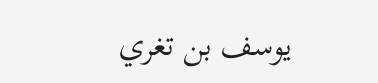يوسف بن تغري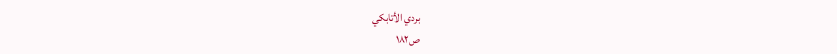بردي الأتابكي
ص١٨٢